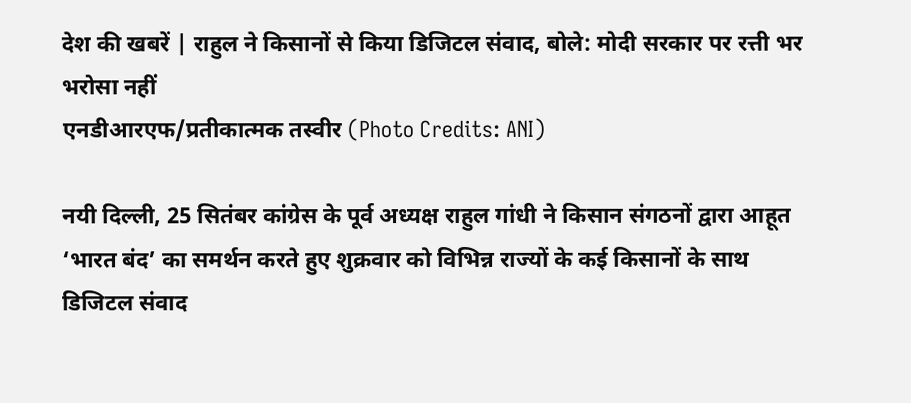देश की खबरें | राहुल ने किसानों से किया डिजिटल संवाद, बोले: मोदी सरकार पर रत्ती भर भरोसा नहीं
एनडीआरएफ/प्रतीकात्मक तस्वीर (Photo Credits: ANI)

नयी दिल्ली, 25 सितंबर कांग्रेस के पूर्व अध्यक्ष राहुल गांधी ने किसान संगठनों द्वारा आहूत ‘भारत बंद’ का समर्थन करते हुए शुक्रवार को विभिन्न राज्यों के कई किसानों के साथ डिजिटल संवाद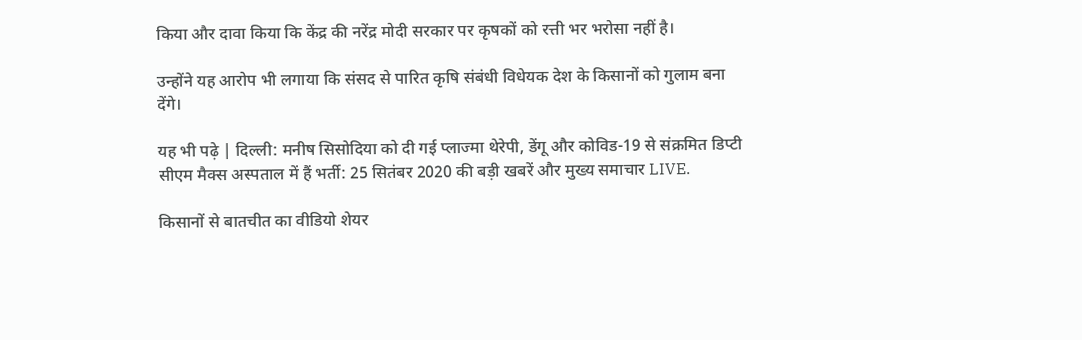किया और दावा किया कि केंद्र की नरेंद्र मोदी सरकार पर कृषकों को रत्ती भर भरोसा नहीं है।

उन्होंने यह आरोप भी लगाया कि संसद से पारित कृषि संबंधी विधेयक देश के किसानों को गुलाम बना देंगे।

यह भी पढ़े | दिल्ली: मनीष सिसोदिया को दी गई प्लाज्मा थेरेपी, डेंगू और कोविड-19 से संक्रमित डिप्टी सीएम मैक्स अस्पताल में हैं भर्ती: 25 सितंबर 2020 की बड़ी खबरें और मुख्य समाचार LIVE.

किसानों से बातचीत का वीडियो शेयर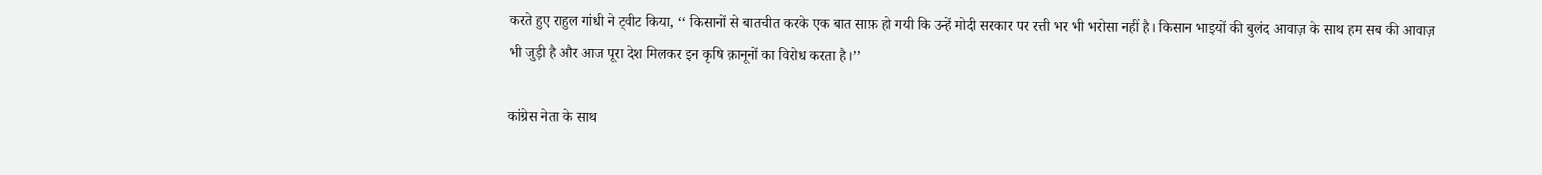करते हुए राहुल गांधी ने ट्वीट किया, ‘‘ किसानों से बातचीत करके एक बात साफ़ हो गयी कि उन्हें मोदी सरकार पर रत्ती भर भी भरोसा नहीं है। किसान भाइयों की बुलंद आवाज़ के साथ हम सब की आवाज़ भी जुड़ी है और आज पूरा देश मिलकर इन कृषि क़ानूनों का विरोध करता है।’’

कांग्रेस नेता के साथ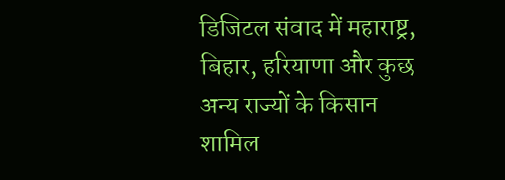डिजिटल संवाद में महाराष्ट्र, बिहार, हरियाणा और कुछ अन्य राज्यों के किसान शामिल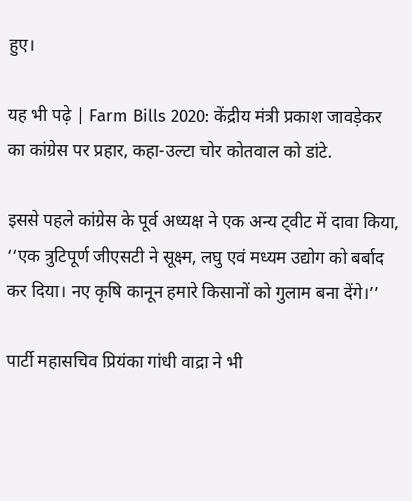हुए।

यह भी पढ़े | Farm Bills 2020: केंद्रीय मंत्री प्रकाश जावड़ेकर का कांग्रेस पर प्रहार, कहा-उल्टा चोर कोतवाल को डांटे.

इससे पहले कांग्रेस के पूर्व अध्यक्ष ने एक अन्य ट्वीट में दावा किया, ‘‘एक त्रुटिपूर्ण जीएसटी ने सूक्ष्म, लघु एवं मध्यम उद्योग को बर्बाद कर दिया। नए कृषि कानून हमारे किसानों को गुलाम बना देंगे।’’

पार्टी महासचिव प्रियंका गांधी वाद्रा ने भी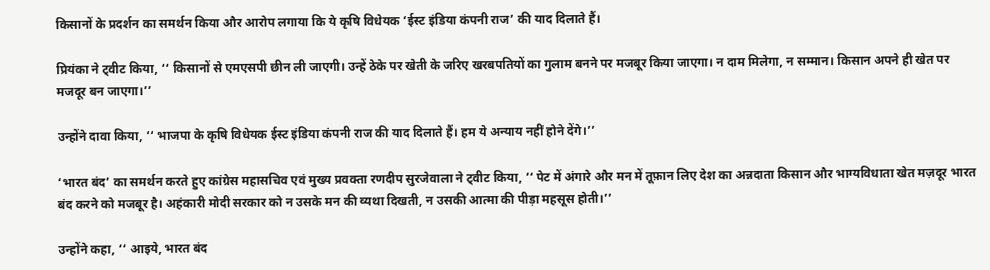किसानों के प्रदर्शन का समर्थन किया और आरोप लगाया कि ये कृषि विधेयक ‘ईस्ट इंडिया कंपनी राज’ की याद दिलाते हैं।

प्रियंका ने ट्वीट किया, ‘‘ किसानों से एमएसपी छीन ली जाएगी। उन्हें ठेके पर खेती के जरिए खरबपतियों का गुलाम बनने पर मजबूर किया जाएगा। न दाम मिलेगा, न सम्मान। किसान अपने ही खेत पर मजदूर बन जाएगा।’’

उन्होंने दावा किया, ‘‘ भाजपा के कृषि विधेयक ईस्ट इंडिया कंपनी राज की याद दिलाते हैं। हम ये अन्याय नहीं होने देंगे।’’

‘भारत बंद’ का समर्थन करते हुए कांग्रेस महासचिव एवं मुख्य प्रवक्ता रणदीप सुरजेवाला ने ट्वीट किया, ‘‘ पेट में अंगारे और मन में तूफ़ान लिए देश का अन्नदाता किसान और भाग्यविधाता खेत मज़दूर भारत बंद करने को मजबूर है। अहंकारी मोदी सरकार को न उसके मन की व्यथा दिखती, न उसकी आत्मा की पीड़ा महसूस होती।’’

उन्होंने कहा, ‘‘ आइये, भारत बंद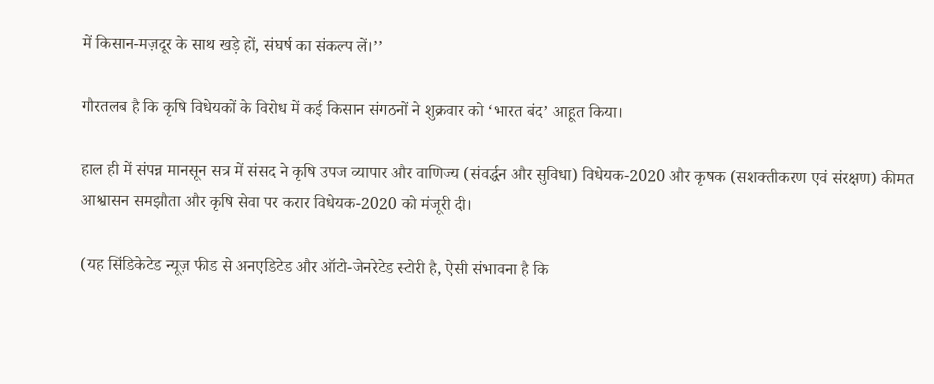में किसान-मज़दूर के साथ खड़े हों, संघर्ष का संकल्प लें।’’

गौरतलब है कि कृषि विधेयकों के विरोध में कई किसान संगठनों ने शुक्रवार को ‘भारत बंद’ आहूत किया।

हाल ही में संपन्न मानसून सत्र में संसद ने कृषि उपज व्यापार और वाणिज्य (संवर्द्धन और सुविधा) विधेयक-2020 और कृषक (सशक्तीकरण एवं संरक्षण) कीमत आश्वासन समझौता और कृषि सेवा पर करार विधेयक-2020 को मंजूरी दी।

(यह सिंडिकेटेड न्यूज़ फीड से अनएडिटेड और ऑटो-जेनरेटेड स्टोरी है, ऐसी संभावना है कि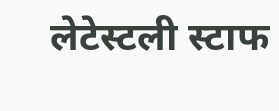लेटेस्टली स्टाफ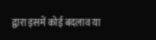द्वारा इसमें कोई बदलाव या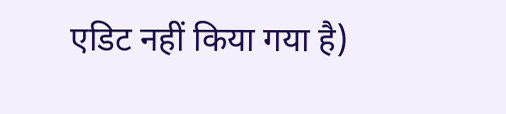एडिट नहीं किया गया है)